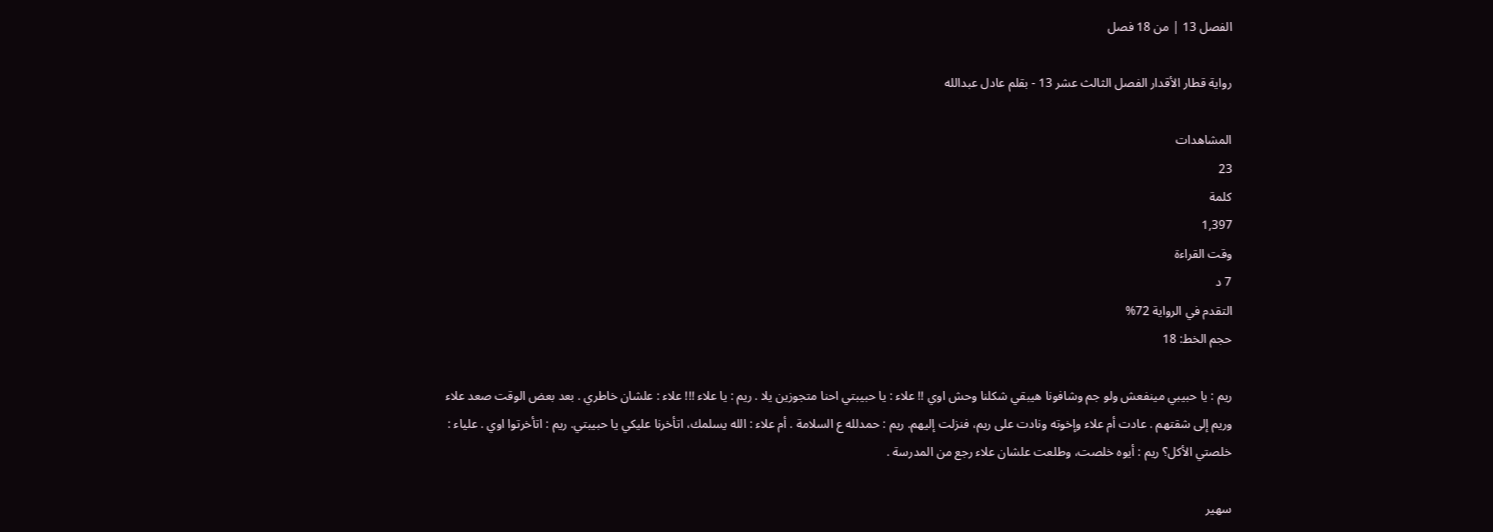الفصل 13 | من 18 فصل

رواية قطار الأقدار الفصل الثالث عشر 13 - بقلم عادل عبدالله

المشاهدات
23
كلمة
1,397
وقت القراءة
7 د
التقدم في الرواية 72%
حجم الخط: 18

ريم : يا حبيبي مينفعش ولو جم وشافونا هيبقي شكلنا وحش اوي !! علاء : يا حبيبتي احنا متجوزين يلا . ريم : يا علاء !!! علاء : علشان خاطري . بعد بعض الوقت صعد علاء وريم إلى شقتهم . عادت أم علاء وإخوته ونادت على ريم، فنزلت إليهم. ريم : حمدلله ع السلامة . أم علاء : الله يسلمك، اتأخرنا عليكي يا حبيبتي. ريم : اتأخرتوا اوي . علياء : خلصتي الأكل؟ ريم : أيوه خلصت، وطلعت علشان علاء رجع من المدرسة .

سهير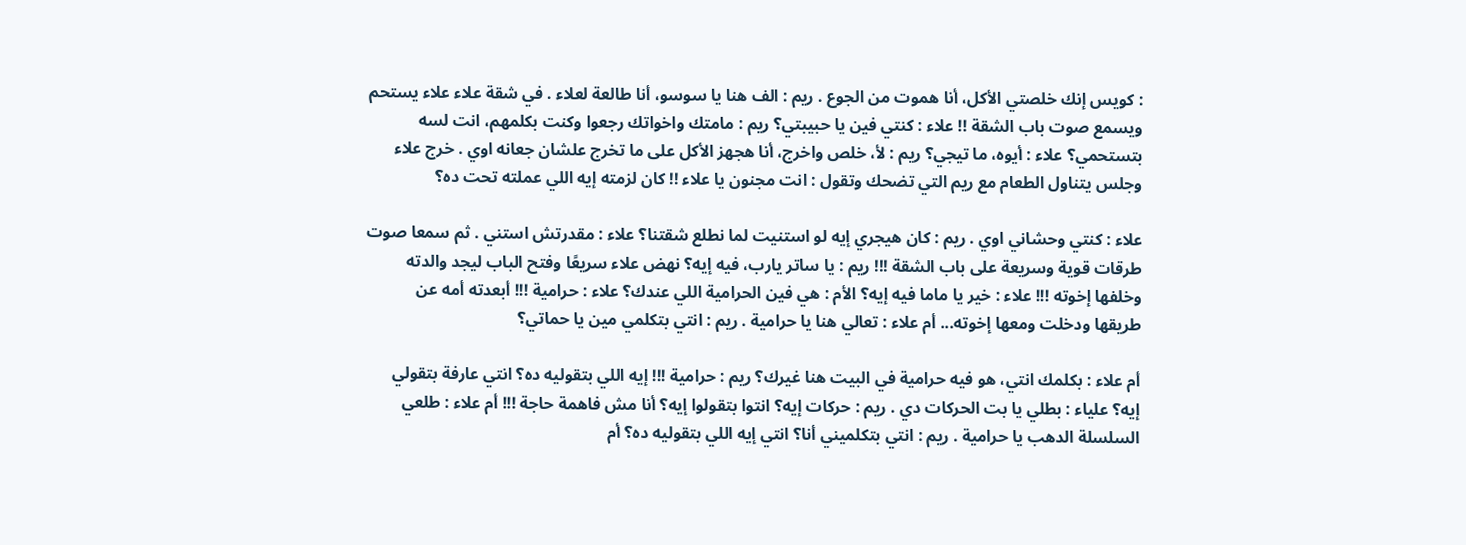: كويس إنك خلصتي الأكل، أنا هموت من الجوع . ريم : الف هنا يا سوسو، أنا طالعة لعلاء . في شقة علاء علاء يستحم ويسمع صوت باب الشقة !! علاء : كنتي فين يا حبيبتي؟ ريم : مامتك واخواتك رجعوا وكنت بكلمهم، انت لسه بتستحمي؟ علاء : أيوه، ما تيجي؟ ريم : لأ، خلص واخرج، أنا هجهز الأكل على ما تخرج علشان جعانه اوي . خرج علاء وجلس يتناول الطعام مع ريم التي تضحك وتقول : انت مجنون يا علاء !! كان لزمته إيه اللي عملته تحت ده؟

علاء : كنتي وحشاني اوي . ريم : كان هيجري إيه لو استنيت لما نطلع شقتنا؟ علاء : مقدرتش استني . ثم سمعا صوت طرقات قوية وسريعة على باب الشقة !!! ريم : يا ساتر يارب، فيه إيه؟ نهض علاء سريعًا وفتح الباب ليجد والدته وخلفها إخوته !!! علاء : خير يا ماما فيه إيه؟ الأم : هي فين الحرامية اللي عندك؟ علاء : حرامية !!! أبعدته أمه عن طريقها ودخلت ومعها إخوته... أم علاء : تعالي هنا يا حرامية . ريم : انتي بتكلمي مين يا حماتي؟

أم علاء : بكلمك انتي، هو فيه حرامية في البيت هنا غيرك؟ ريم : حرامية !!! إيه اللي بتقوليه ده؟ انتي عارفة بتقولي إيه؟ علياء : بطلي يا بت الحركات دي . ريم : حركات إيه؟ انتوا بتقولوا إيه؟ أنا مش فاهمة حاجة !!! أم علاء : طلعي السلسلة الدهب يا حرامية . ريم : انتي بتكلميني أنا؟ انتي إيه اللي بتقوليه ده؟ أم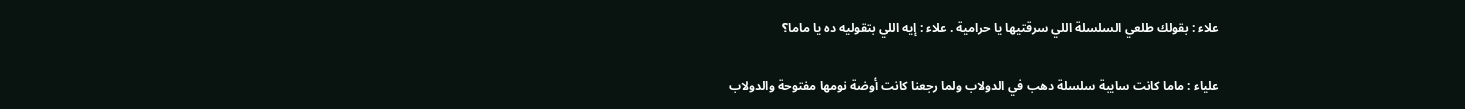علاء : بقولك طلعي السلسلة اللي سرقتيها يا حرامية . علاء : إيه اللي بتقوليه ده يا ماما؟

علياء : ماما كانت سايبة سلسلة دهب في الدولاب ولما رجعنا كانت أوضة نومها مفتوحة والدولاب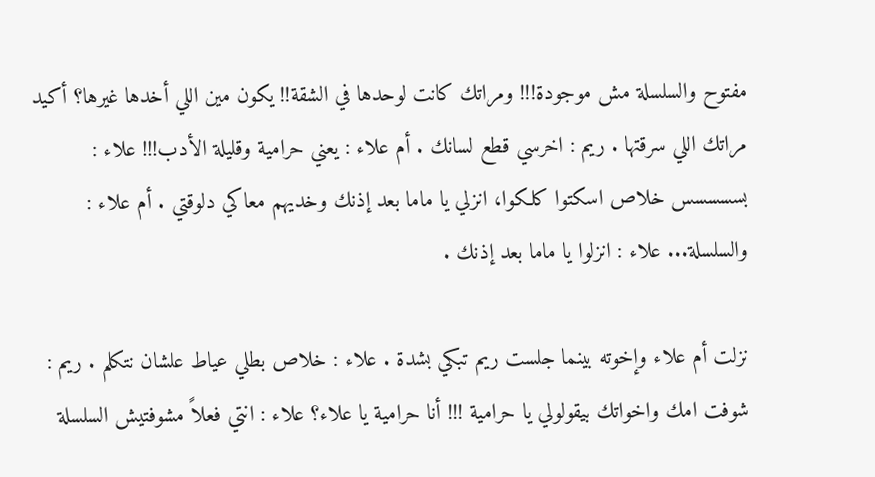مفتوح والسلسلة مش موجودة!!! ومراتك كانت لوحدها في الشقة!! يكون مين اللي أخدها غيرها؟ أكيد مراتك اللي سرقتها . ريم : اخرسي قطع لسانك . أم علاء : يعني حرامية وقليلة الأدب!!! علاء : بسسسسس خلاص اسكتوا كلكوا، انزلي يا ماما بعد إذنك وخديهم معاكي دلوقتي . أم علاء : والسلسلة... علاء : انزلوا يا ماما بعد إذنك .

نزلت أم علاء وإخوته بينما جلست ريم تبكي بشدة . علاء : خلاص بطلي عياط علشان نتكلم . ريم : شوفت امك واخواتك بيقولولي يا حرامية !!! أنا حرامية يا علاء؟ علاء : انتي فعلاً مشوفتيش السلسلة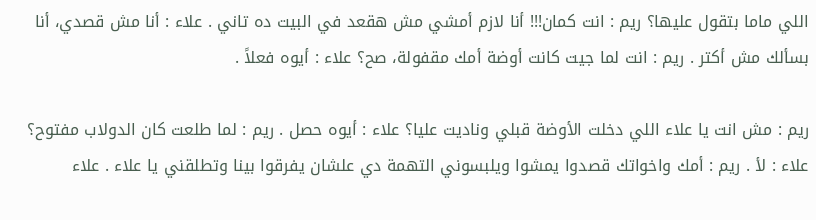اللي ماما بتقول عليها؟ ريم : انت كمان!!! أنا لازم أمشي مش هقعد في البيت ده تاني . علاء : أنا مش قصدي، أنا بسألك مش أكتر . ريم : انت لما جيت كانت أوضة أمك مقفولة، صح؟ علاء : أيوه فعلاً .

ريم : مش انت يا علاء اللي دخلت الأوضة قبلي وناديت عليا؟ علاء : أيوه حصل . ريم : لما طلعت كان الدولاب مفتوح؟ علاء : لأ . ريم : أمك واخواتك قصدوا يمشوا ويلبسوني التهمة دي علشان يفرقوا بينا وتطلقني يا علاء . علاء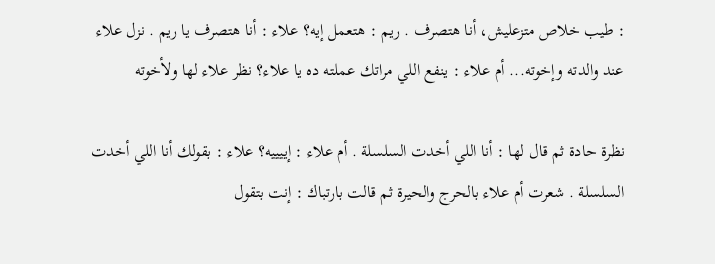: طيب خلاص متزعليش، أنا هتصرف . ريم : هتعمل إيه؟ علاء : أنا هتصرف يا ريم . نزل علاء عند والدته وإخوته... أم علاء : ينفع اللي مراتك عملته ده يا علاء؟ نظر علاء لها ولأخوته

نظرة حادة ثم قال لها : أنا اللي أخدت السلسلة . أم علاء : إييييه؟ علاء : بقولك أنا اللي أخدت السلسلة . شعرت أم علاء بالحرج والحيرة ثم قالت بارتباك : إنت بتقول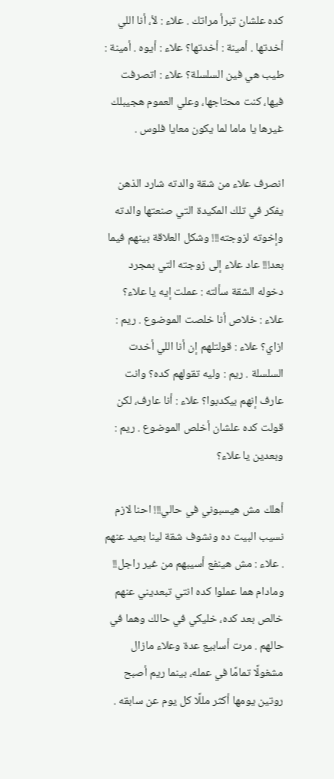كده علشان تبرأ مراتك . علاء : لأ، أنا اللي أخدتها . أمينة : أخدتها؟ علاء : أيوه . أمينة : طيب هي فين السلسلة؟ علاء : اتصرفت فيها، كنت محتاجها، وعلي العموم هجيبلك غيرها يا ماما لما يكون معايا فلوس .

انصرف علاء من شقة والدته شارد الذهن يفكر في تلك المكيدة التي صنعتها والدته وإخوته لزوجته!!! وشكل العلاقة بينهم فيما بعد!!! عاد علاء إلى زوجته التي بمجرد دخوله الشقة سألته : عملت إيه يا علاء؟ علاء : خلاص أنا خلصت الموضوع . ريم : ازاي؟ علاء : قولتلهم إن أنا اللي أخدت السلسلة . ريم : وليه تقولهم كده؟ وانت عارف إنهم بيكدبوا؟ علاء : أنا عارف، لكن قولت كده علشان أخلص الموضوع . ريم : وبعدين يا علاء؟

أهلك مش هيسبوني في حالي!!! احنا لازم نسيب البيت ده ونشوف شقة لينا بعيد عنهم . علاء : مش هينفع أسيبهم من غير راجل!! ومادام هما عملوا كده انتي تبعديني عنهم خالص بعد كده، خليكي في حالك وهما في حالهم . مرت أسابيع عدة وعلاء مازال مشغولًا تمامًا في عمله، بينما ريم أصبح روتين يومها أكثر مللًا كل يوم عن سابقه .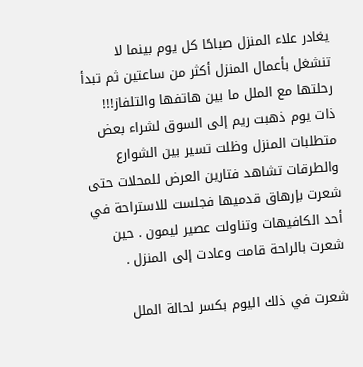يغادر علاء المنزل صباحًا كل يوم بينما لا تنشغل بأعمال المنزل أكثر من ساعتين ثم تبدأ رحلتها مع الملل ما بين هاتفها والتلفاز!!! ذات يوم ذهبت ريم إلى السوق لشراء بعض متطلبات المنزل وظلت تسير بين الشوارع والطرقات تشاهد فتارين العرض للمحلات حتى شعرت بإرهاق قدميها فجلست للاستراحة في أحد الكافيهات وتناولت عصير ليمون . حين شعرت بالراحة قامت وعادت إلى المنزل .

شعرت في ذلك اليوم بكسر لحالة الملل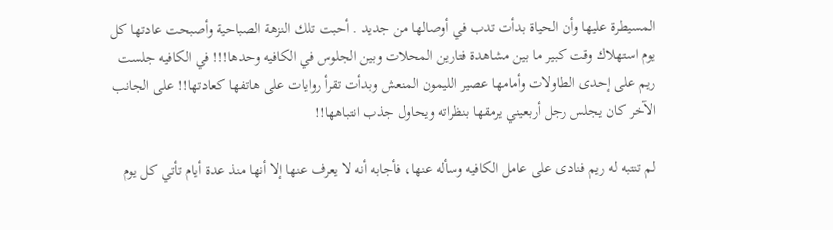المسيطرة عليها وأن الحياة بدأت تدب في أوصالها من جديد . أحبت تلك النزهة الصباحية وأصبحت عادتها كل يوم استهلاك وقت كبير ما بين مشاهدة فتارين المحلات وبين الجلوس في الكافيه وحدها!!! في الكافيه جلست ريم على إحدى الطاولات وأمامها عصير الليمون المنعش وبدأت تقرأ روايات على هاتفها كعادتها!! على الجانب الآخر كان يجلس رجل أربعيني يرمقها بنظراته ويحاول جذب انتباهها!!

لم تنتبه له ريم فنادى على عامل الكافيه وسأله عنها، فأجابه أنه لا يعرف عنها إلا أنها منذ عدة أيام تأتي كل يوم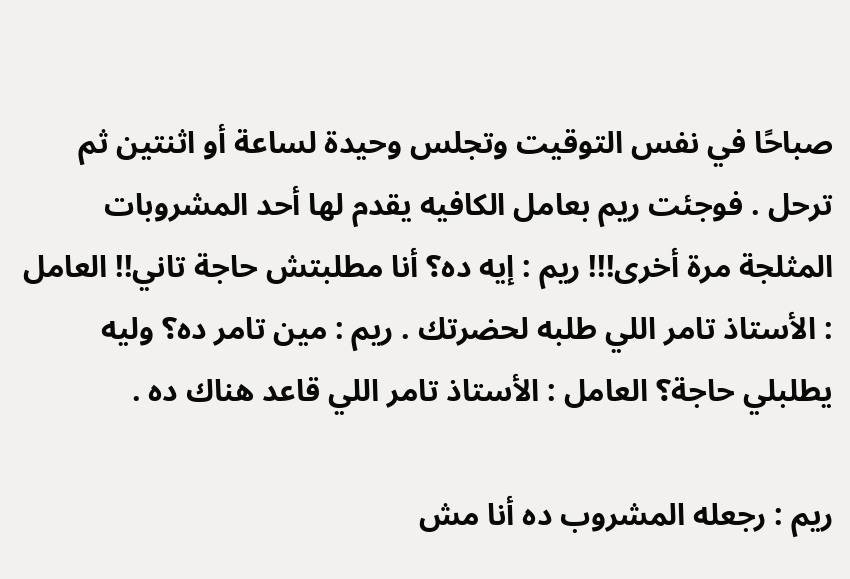صباحًا في نفس التوقيت وتجلس وحيدة لساعة أو اثنتين ثم ترحل . فوجئت ريم بعامل الكافيه يقدم لها أحد المشروبات المثلجة مرة أخرى!!! ريم : إيه ده؟ أنا مطلبتش حاجة تاني!! العامل : الأستاذ تامر اللي طلبه لحضرتك . ريم : مين تامر ده؟ وليه يطلبلي حاجة؟ العامل : الأستاذ تامر اللي قاعد هناك ده .

ريم : رجعله المشروب ده أنا مش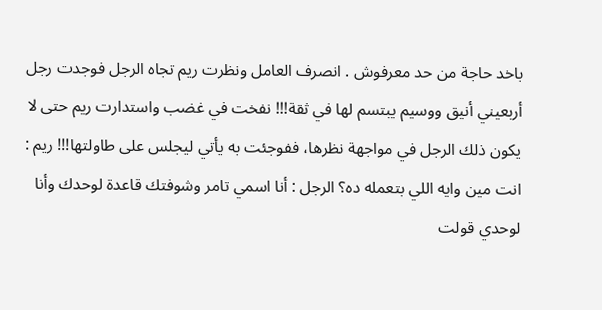باخد حاجة من حد معرفوش . انصرف العامل ونظرت ريم تجاه الرجل فوجدت رجل أربعيني أنيق ووسيم يبتسم لها في ثقة!!! نفخت في غضب واستدارت ريم حتى لا يكون ذلك الرجل في مواجهة نظرها، ففوجئت به يأتي ليجلس على طاولتها!!! ريم : انت مين وايه اللي بتعمله ده؟ الرجل : أنا اسمي تامر وشوفتك قاعدة لوحدك وأنا لوحدي قولت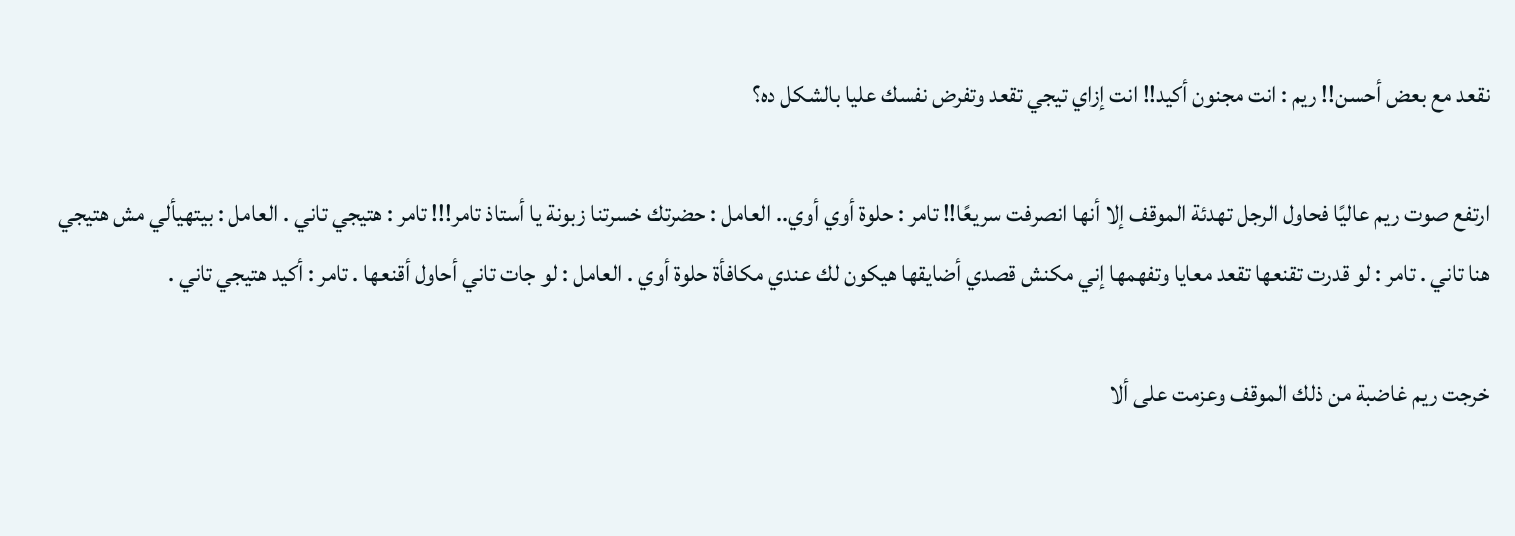نقعد مع بعض أحسن!! ريم : انت مجنون أكيد!! انت إزاي تيجي تقعد وتفرض نفسك عليا بالشكل ده؟

ارتفع صوت ريم عاليًا فحاول الرجل تهدئة الموقف إلا أنها انصرفت سريعًا!! تامر : حلوة أوي أوي.. العامل : حضرتك خسرتنا زبونة يا أستاذ تامر!!! تامر : هتيجي تاني . العامل : بيتهيألي مش هتيجي هنا تاني . تامر : لو قدرت تقنعها تقعد معايا وتفهمها إني مكنش قصدي أضايقها هيكون لك عندي مكافأة حلوة أوي . العامل : لو جات تاني أحاول أقنعها . تامر : أكيد هتيجي تاني .

خرجت ريم غاضبة من ذلك الموقف وعزمت على ألا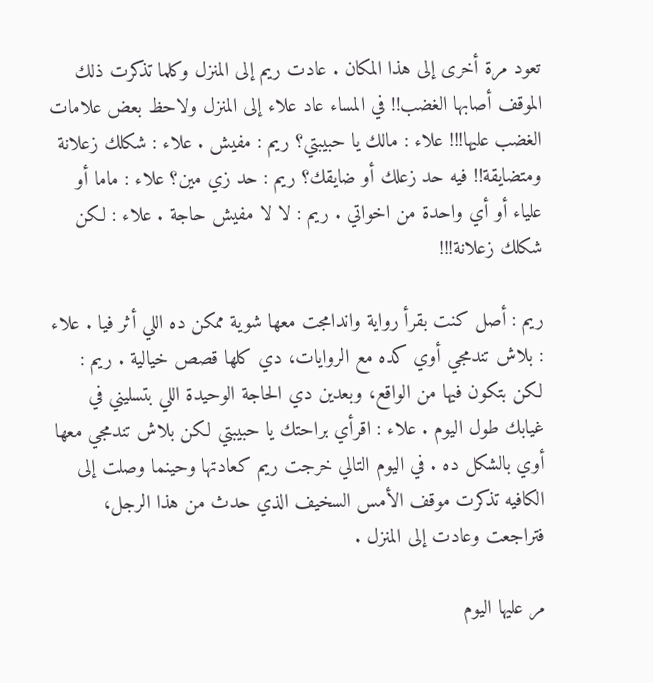تعود مرة أخرى إلى هذا المكان . عادت ريم إلى المنزل وكلما تذكرت ذلك الموقف أصابها الغضب!! في المساء عاد علاء إلى المنزل ولاحظ بعض علامات الغضب عليها!!! علاء : مالك يا حبيبتي؟ ريم : مفيش . علاء : شكلك زعلانة ومتضايقة!! فيه حد زعلك أو ضايقك؟ ريم : حد زي مين؟ علاء : ماما أو علياء أو أي واحدة من اخواتي . ريم : لا لا مفيش حاجة . علاء : لكن شكلك زعلانة!!!

ريم : أصل كنت بقرأ رواية واندامجت معها شوية ممكن ده اللي أثر فيا . علاء : بلاش تندمجي أوي كده مع الروايات، دي كلها قصص خيالية . ريم : لكن بتكون فيها من الواقع، وبعدين دي الحاجة الوحيدة اللي بتسليني في غيابك طول اليوم . علاء : اقرأي براحتك يا حبيبتي لكن بلاش تندمجي معها أوي بالشكل ده . في اليوم التالي خرجت ريم كعادتها وحينما وصلت إلى الكافيه تذكرت موقف الأمس السخيف الذي حدث من هذا الرجل، فتراجعت وعادت إلى المنزل .

مر عليها اليوم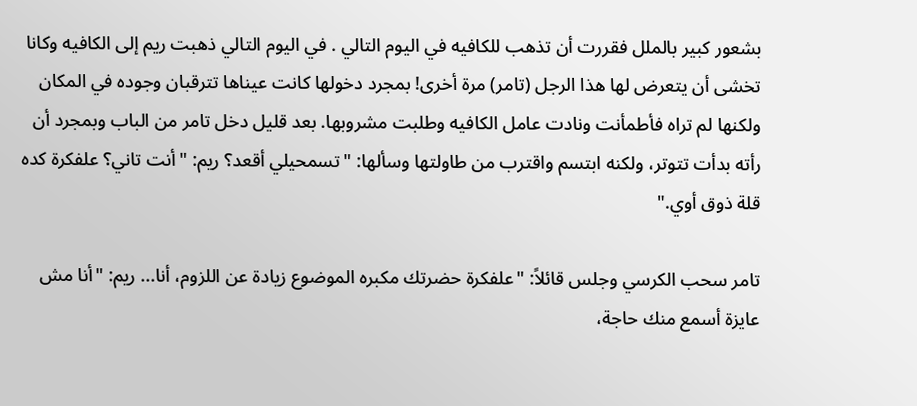بشعور كبير بالملل فقررت أن تذهب للكافيه في اليوم التالي . في اليوم التالي ذهبت ريم إلى الكافيه وكانا تخشى أن يتعرض لها هذا الرجل (تامر) مرة أخرى! بمجرد دخولها كانت عيناها تترقبان وجوده في المكان ولكنها لم تراه فأطمأنت ونادت عامل الكافيه وطلبت مشروبها. بعد قليل دخل تامر من الباب وبمجرد أن رأته بدأت تتوتر، ولكنه ابتسم واقترب من طاولتها وسألها: "تسمحيلي أقعد؟ ريم: "أنت تاني؟ علفكرة كده قلة ذوق أوي."

تامر سحب الكرسي وجلس قائلاً: "علفكرة حضرتك مكبره الموضوع زيادة عن اللزوم، أنا... ريم: "أنا مش عايزة أسمع منك حاجة،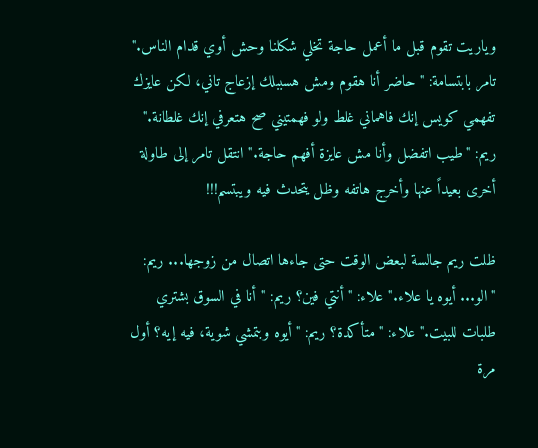وياريت تقوم قبل ما أعمل حاجة تخلي شكلنا وحش أوي قدام الناس." تامر بابتسامة: "حاضر أنا هقوم ومش هسببلك إزعاج تاني، لكن عايزك تفهمي كويس إنك فاهماني غلط ولو فهمتيني صح هتعرفي إنك غلطانة." ريم: "طيب اتفضل وأنا مش عايزة أفهم حاجة." انتقل تامر إلى طاولة أخرى بعيداً عنها وأخرج هاتفه وظل يتحدث فيه ويبتسم!!!

ظلت ريم جالسة لبعض الوقت حتى جاءها اتصال من زوجها... ريم: "الو... أيوه يا علاء." علاء: "أنتي فين؟ ريم: "أنا في السوق بشتري طلبات للبيت." علاء: "متأكدة؟ ريم: "أيوه وبتمشي شوية، فيه إيه؟ أول مرة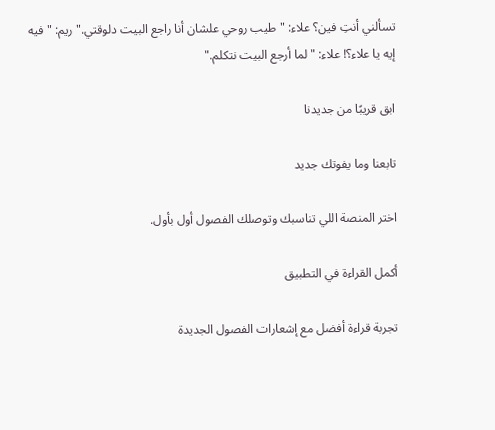تسألني أنتِ فين؟ علاء: "طيب روحي علشان أنا راجع البيت دلوقتي." ريم: "فيه إيه يا علاء؟! علاء: "لما أرجع البيت نتكلم."

ابق قريبًا من جديدنا

تابعنا وما يفوتك جديد

اختر المنصة اللي تناسبك وتوصلك الفصول أول بأول.

أكمل القراءة في التطبيق

تجربة قراءة أفضل مع إشعارات الفصول الجديدة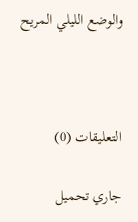والوضع الليلي المريح



التعليقات (0)

جاري تحميل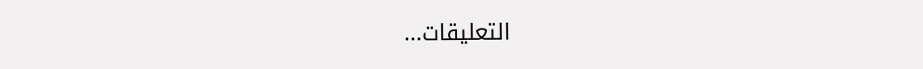التعليقات...